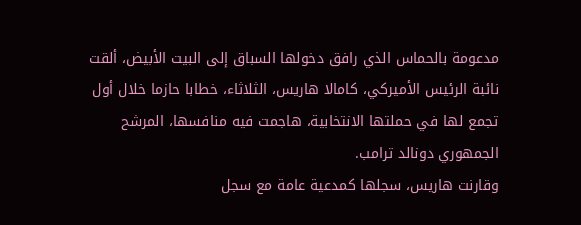مدعومة بالحماس الذي رافق دخولها السباق إلى البيت الأبيض، ألقت نائبة الرئيس الأميركي، كامالا هاريس، الثلاثاء، خطابا حازما خلال أول تجمع لها في حملتها الانتخابية، هاجمت فيه منافسها، المرشح الجمهوري دونالد ترامب.
وقارنت هاريس، سجلها كمدعية عامة مع سجل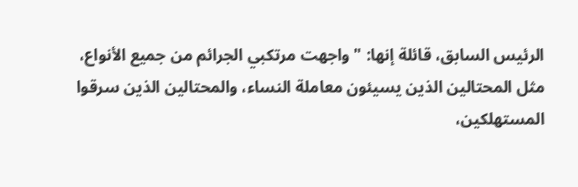الرئيس السابق، قائلة إنها: "واجهت مرتكبي الجرائم من جميع الأنواع، مثل المحتالين الذين يسيئون معاملة النساء، والمحتالين الذين سرقوا المستهلكين،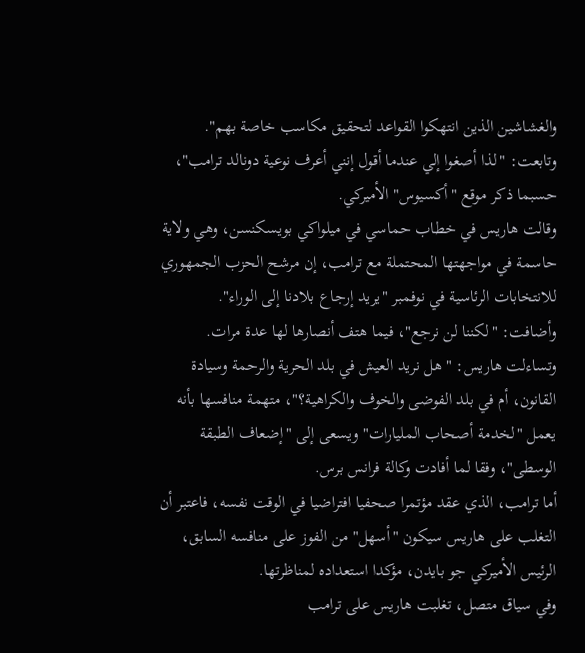والغشاشين الذين انتهكوا القواعد لتحقيق مكاسب خاصة بهم".
وتابعت: "لذا أصغوا إلي عندما أقول إنني أعرف نوعية دونالد ترامب"، حسبما ذكر موقع "أكسيوس" الأميركي.
وقالت هاريس في خطاب حماسي في ميلواكي بويسكنسن، وهي ولاية حاسمة في مواجهتها المحتملة مع ترامب، إن مرشح الحزب الجمهوري للانتخابات الرئاسية في نوفمبر "يريد إرجاع بلادنا إلى الوراء".
وأضافت: "لكننا لن نرجع"، فيما هتف أنصارها لها عدة مرات.
وتساءلت هاريس: "هل نريد العيش في بلد الحرية والرحمة وسيادة القانون، أم في بلد الفوضى والخوف والكراهية؟"، متهمة منافسها بأنه يعمل "لخدمة أصحاب المليارات" ويسعى إلى "إضعاف الطبقة الوسطى"، وفقا لما أفادت وكالة فرانس برس.
أما ترامب، الذي عقد مؤتمرا صحفيا افتراضيا في الوقت نفسه، فاعتبر أن التغلب على هاريس سيكون "أسهل" من الفوز على منافسه السابق، الرئيس الأميركي جو بايدن، مؤكدا استعداده لمناظرتها.
وفي سياق متصل، تغلبت هاريس على ترامب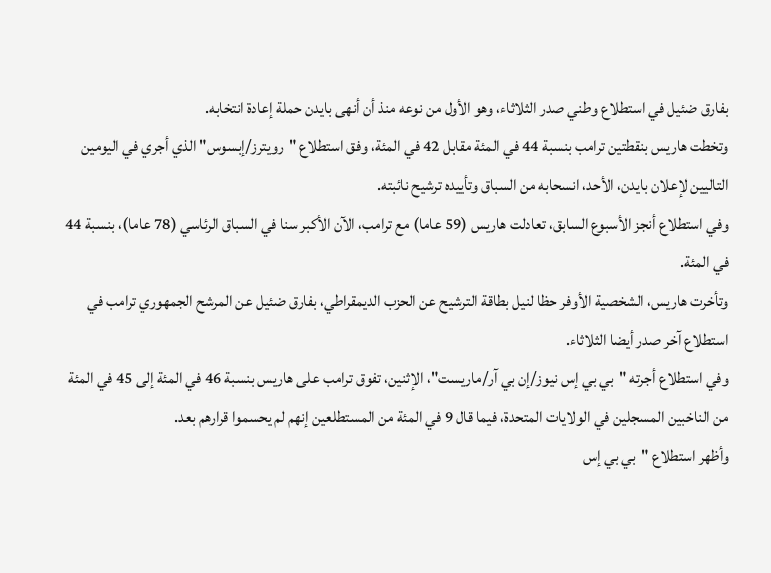بفارق ضئيل في استطلاع وطني صدر الثلاثاء، وهو الأول من نوعه منذ أن أنهى بايدن حملة إعادة انتخابه.
وتخطت هاريس بنقطتين ترامب بنسبة 44 في المئة مقابل 42 في المئة، وفق استطلاع "رويترز/إبسوس" الذي أجري في اليومين التاليين لإعلان بايدن، الأحد، انسحابه من السباق وتأييده ترشيح نائبته.
وفي استطلاع أنجز الأسبوع السابق، تعادلت هاريس (59 عاما) مع ترامب، الآن الأكبر سنا في السباق الرئاسي (78 عاما)، بنسبة 44 في المئة.
وتأخرت هاريس، الشخصية الأوفر حظا لنيل بطاقة الترشيح عن الحزب الديمقراطي، بفارق ضئيل عن المرشح الجمهوري ترامب في استطلاع آخر صدر أيضا الثلاثاء.
وفي استطلاع أجرته "بي بي إس نيوز/إن بي آر/ماريست"، الإثنين، تفوق ترامب على هاريس بنسبة 46 في المئة إلى 45 في المئة من الناخبين المسجلين في الولايات المتحدة، فيما قال 9 في المئة من المستطلعين إنهم لم يحسموا قرارهم بعد.
وأظهر استطلاع "بي بي إس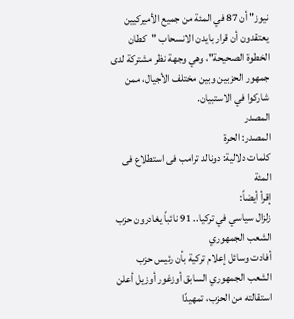نيوز" أن 87 في المئة من جميع الأميركيين يعتقدون أن قرار بايدن الانسحاب "كطان الخطوة الصحيحة"، وهي وجهة نظر مشتركة لدى جمهور الحزبين وبين مختلف الأجيال، ممن شاركوا في الاستبيان.
المصدر
المصدر: الحرة
كلمات دلالية: دونالد ترامب فی استطلاع فی المئة
إقرأ أيضاً:
زلزال سياسي في تركيا.. 91 نائباً يغادرون حزب الشعب الجمهوري
أفادت وسائل إعلام تركية بأن رئيس حزب الشعب الجمهوري السابق أوزغور أوزيل أعلن استقالته من الحزب، تمهيدًا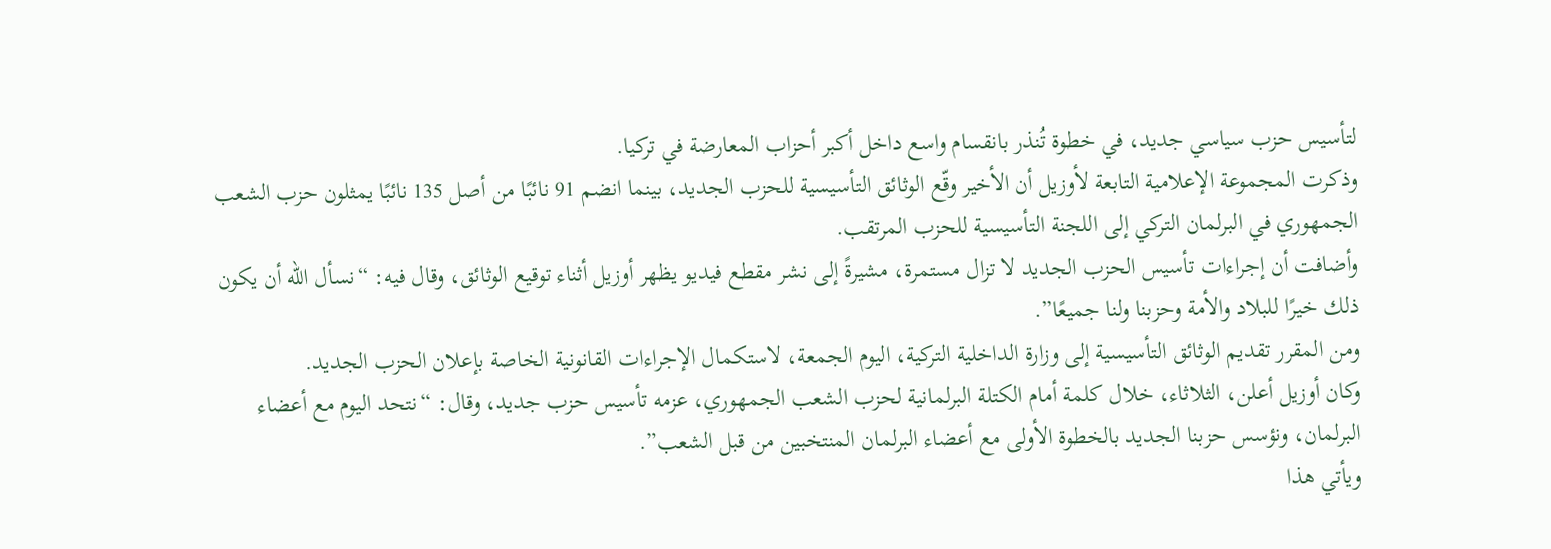لتأسيس حزب سياسي جديد، في خطوة تُنذر بانقسام واسع داخل أكبر أحزاب المعارضة في تركيا.
وذكرت المجموعة الإعلامية التابعة لأوزيل أن الأخير وقّع الوثائق التأسيسية للحزب الجديد، بينما انضم 91 نائبًا من أصل 135 نائبًا يمثلون حزب الشعب الجمهوري في البرلمان التركي إلى اللجنة التأسيسية للحزب المرتقب.
وأضافت أن إجراءات تأسيس الحزب الجديد لا تزال مستمرة، مشيرةً إلى نشر مقطع فيديو يظهر أوزيل أثناء توقيع الوثائق، وقال فيه: “نسأل الله أن يكون ذلك خيرًا للبلاد والأمة وحزبنا ولنا جميعًا”.
ومن المقرر تقديم الوثائق التأسيسية إلى وزارة الداخلية التركية، اليوم الجمعة، لاستكمال الإجراءات القانونية الخاصة بإعلان الحزب الجديد.
وكان أوزيل أعلن، الثلاثاء، خلال كلمة أمام الكتلة البرلمانية لحزب الشعب الجمهوري، عزمه تأسيس حزب جديد، وقال: “نتحد اليوم مع أعضاء البرلمان، ونؤسس حزبنا الجديد بالخطوة الأولى مع أعضاء البرلمان المنتخبين من قبل الشعب”.
ويأتي هذا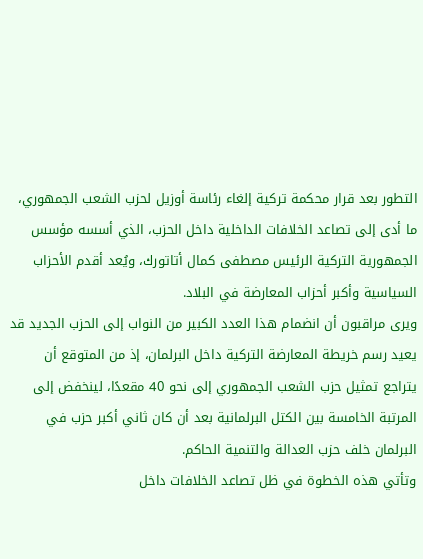التطور بعد قرار محكمة تركية إلغاء رئاسة أوزيل لحزب الشعب الجمهوري، ما أدى إلى تصاعد الخلافات الداخلية داخل الحزب، الذي أسسه مؤسس الجمهورية التركية الرئيس مصطفى كمال أتاتورك، ويُعد أقدم الأحزاب السياسية وأكبر أحزاب المعارضة في البلاد.
ويرى مراقبون أن انضمام هذا العدد الكبير من النواب إلى الحزب الجديد قد يعيد رسم خريطة المعارضة التركية داخل البرلمان، إذ من المتوقع أن يتراجع تمثيل حزب الشعب الجمهوري إلى نحو 40 مقعدًا، لينخفض إلى المرتبة الخامسة بين الكتل البرلمانية بعد أن كان ثاني أكبر حزب في البرلمان خلف حزب العدالة والتنمية الحاكم.
وتأتي هذه الخطوة في ظل تصاعد الخلافات داخل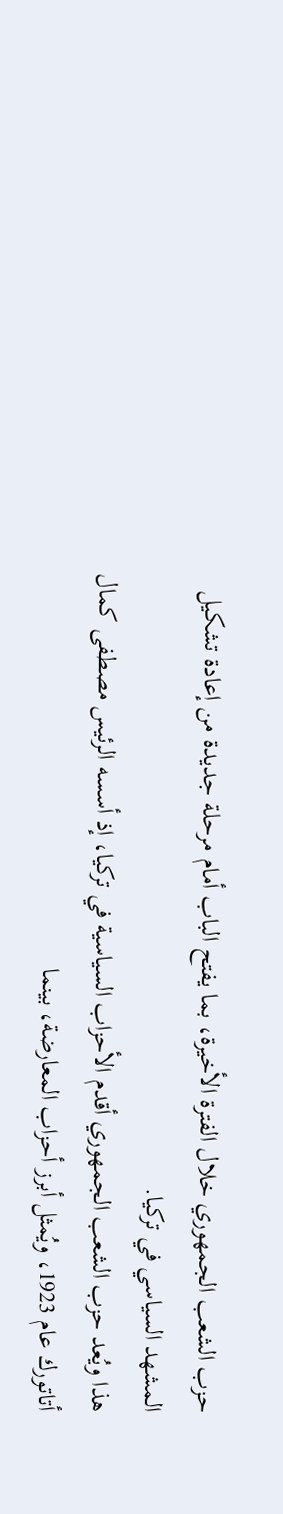حزب الشعب الجمهوري خلال الفترة الأخيرة، بما يفتح الباب أمام مرحلة جديدة من إعادة تشكيل المشهد السياسي في تركيا.
هذا ويُعد حزب الشعب الجمهوري أقدم الأحزاب السياسية في تركيا، إذ أسسه الرئيس مصطفى كمال أتاتورك عام 1923، ويُمثل أبرز أحزاب المعارضة، بينما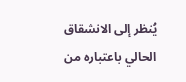يُنظر إلى الانشقاق الحالي باعتباره من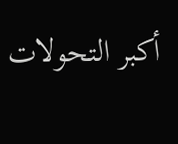أكبر التحولات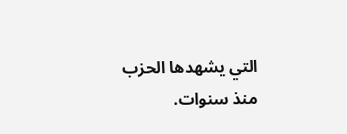التي يشهدها الحزب منذ سنوات.